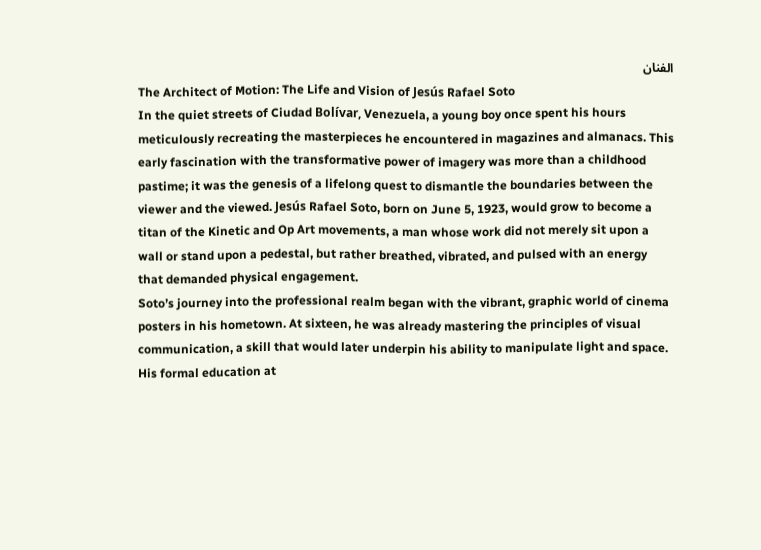الفنان
The Architect of Motion: The Life and Vision of Jesús Rafael Soto
In the quiet streets of Ciudad Bolívar, Venezuela, a young boy once spent his hours meticulously recreating the masterpieces he encountered in magazines and almanacs. This early fascination with the transformative power of imagery was more than a childhood pastime; it was the genesis of a lifelong quest to dismantle the boundaries between the viewer and the viewed. Jesús Rafael Soto, born on June 5, 1923, would grow to become a titan of the Kinetic and Op Art movements, a man whose work did not merely sit upon a wall or stand upon a pedestal, but rather breathed, vibrated, and pulsed with an energy that demanded physical engagement.
Soto’s journey into the professional realm began with the vibrant, graphic world of cinema posters in his hometown. At sixteen, he was already mastering the principles of visual communication, a skill that would later underpin his ability to manipulate light and space. His formal education at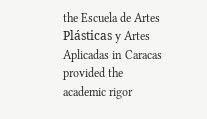the Escuela de Artes Plásticas y Artes Aplicadas in Caracas provided the academic rigor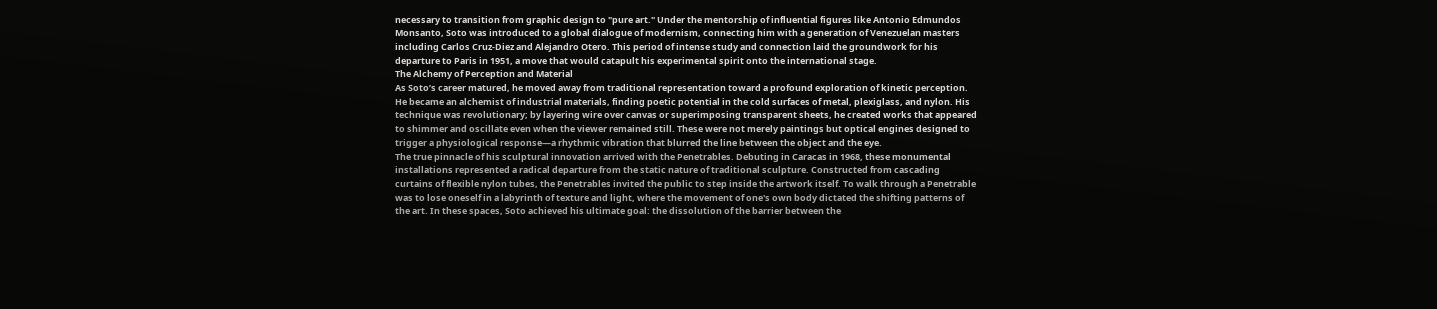necessary to transition from graphic design to "pure art." Under the mentorship of influential figures like Antonio Edmundos Monsanto, Soto was introduced to a global dialogue of modernism, connecting him with a generation of Venezuelan masters including Carlos Cruz-Diez and Alejandro Otero. This period of intense study and connection laid the groundwork for his departure to Paris in 1951, a move that would catapult his experimental spirit onto the international stage.
The Alchemy of Perception and Material
As Soto’s career matured, he moved away from traditional representation toward a profound exploration of kinetic perception. He became an alchemist of industrial materials, finding poetic potential in the cold surfaces of metal, plexiglass, and nylon. His technique was revolutionary; by layering wire over canvas or superimposing transparent sheets, he created works that appeared to shimmer and oscillate even when the viewer remained still. These were not merely paintings but optical engines designed to trigger a physiological response—a rhythmic vibration that blurred the line between the object and the eye.
The true pinnacle of his sculptural innovation arrived with the Penetrables. Debuting in Caracas in 1968, these monumental installations represented a radical departure from the static nature of traditional sculpture. Constructed from cascading curtains of flexible nylon tubes, the Penetrables invited the public to step inside the artwork itself. To walk through a Penetrable was to lose oneself in a labyrinth of texture and light, where the movement of one's own body dictated the shifting patterns of the art. In these spaces, Soto achieved his ultimate goal: the dissolution of the barrier between the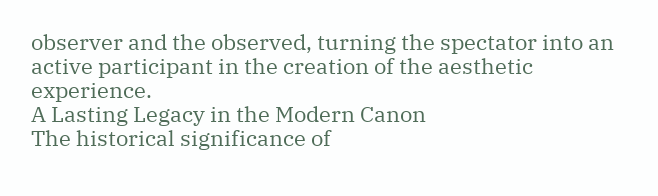observer and the observed, turning the spectator into an active participant in the creation of the aesthetic experience.
A Lasting Legacy in the Modern Canon
The historical significance of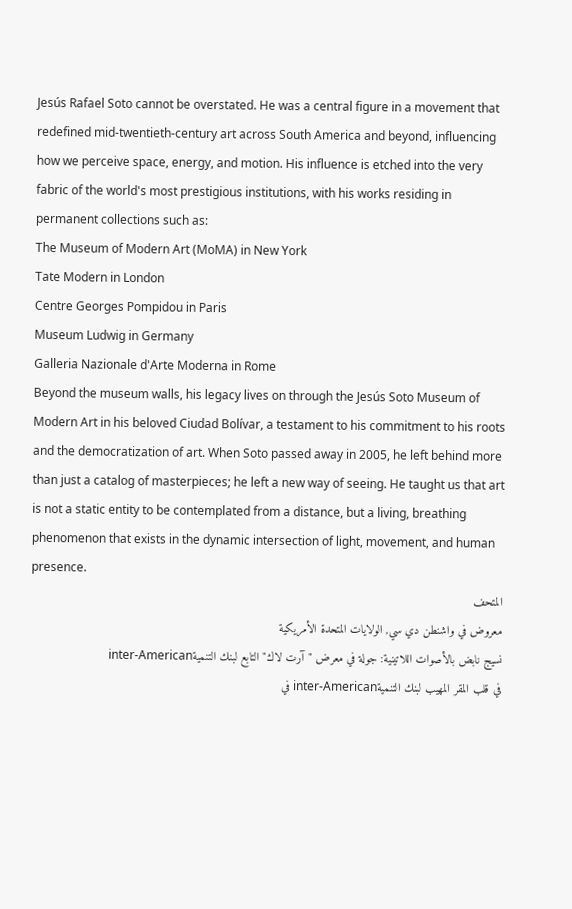Jesús Rafael Soto cannot be overstated. He was a central figure in a movement that redefined mid-twentieth-century art across South America and beyond, influencing how we perceive space, energy, and motion. His influence is etched into the very fabric of the world's most prestigious institutions, with his works residing in permanent collections such as:
The Museum of Modern Art (MoMA) in New York
Tate Modern in London
Centre Georges Pompidou in Paris
Museum Ludwig in Germany
Galleria Nazionale d'Arte Moderna in Rome
Beyond the museum walls, his legacy lives on through the Jesús Soto Museum of Modern Art in his beloved Ciudad Bolívar, a testament to his commitment to his roots and the democratization of art. When Soto passed away in 2005, he left behind more than just a catalog of masterpieces; he left a new way of seeing. He taught us that art is not a static entity to be contemplated from a distance, but a living, breathing phenomenon that exists in the dynamic intersection of light, movement, and human presence.
المتحف
معروض في واشنطن دي سي, الولايات المتحدة الأمريكية
نسيج نابض بالأصوات اللاتينية: جولة في معرض "آرت لاك" التابع لبنك التنميةinter-American
في قلب المقر المهيب لبنك التنميةinter-American في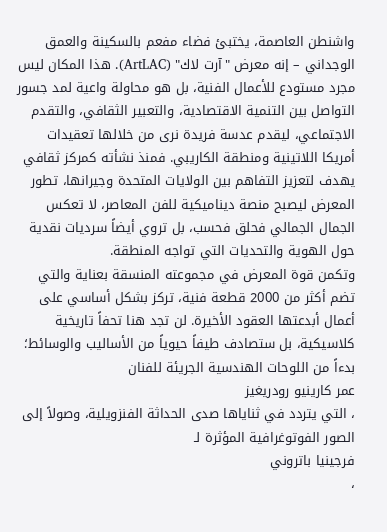واشنطن العاصمة، يختبئ فضاء مفعم بالسكينة والعمق الوجداني – إنه معرض "آرت لاك" (ArtLAC). هذا المكان ليس مجرد مستودع للأعمال الفنية، بل هو محاولة واعية لمد جسور التواصل بين التنمية الاقتصادية، والتعبير الثقافي، والتقدم الاجتماعي، ليقدم عدسة فريدة نرى من خلالها تعقيدات أمريكا اللاتينية ومنطقة الكاريبي. فمنذ نشأته كمركز ثقافي يهدف لتعزيز التفاهم بين الولايات المتحدة وجيرانها، تطور المعرض ليصبح منصة ديناميكية للفن المعاصر، لا تعكس الجمال الجمالي فحلق فحسب، بل تروي أيضاً سرديات نقدية حول الهوية والتحديات التي تواجه المنطقة.
وتكمن قوة المعرض في مجموعته المنسقة بعناية والتي تضم أكثر من 2000 قطعة فنية، تركز بشكل أساسي على أعمال أبدعتها العقود الأخيرة. لن تجد هنا تحفاً تاريخية كلاسيكية، بل ستصادف طيفاً حيوياً من الأساليب والوسائط؛ بدءاً من اللوحات الهندسية الجريئة للفنان
عمر كارينيو رودريغيز
، التي يتردد في ثناياها صدى الحداثة الفنزويلية، وصولاً إلى الصور الفوتوغرافية المؤثرة لـ
فرجينيا باتروني
،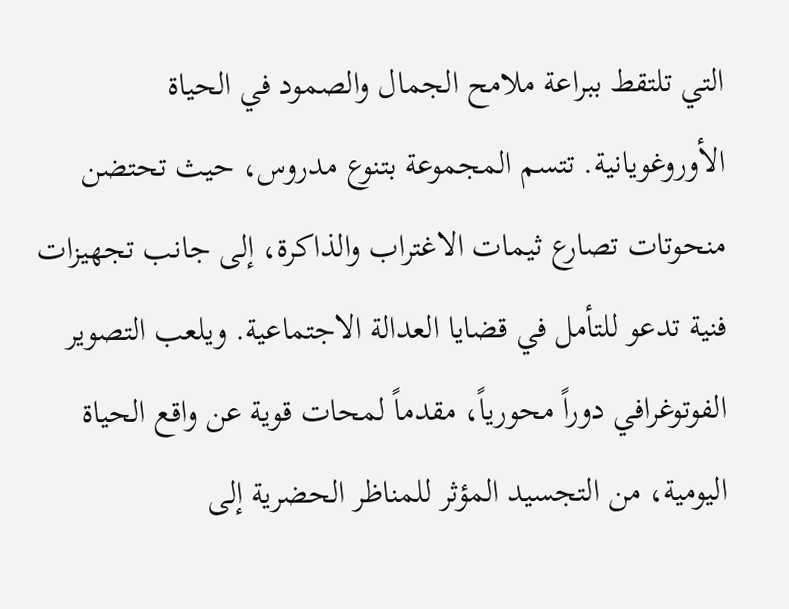التي تلتقط ببراعة ملامح الجمال والصمود في الحياة الأوروغويانية. تتسم المجموعة بتنوع مدروس، حيث تحتضن منحوتات تصارع ثيمات الاغتراب والذاكرة، إلى جانب تجهيزات فنية تدعو للتأمل في قضايا العدالة الاجتماعية. ويلعب التصوير الفوتوغرافي دوراً محورياً، مقدماً لمحات قوية عن واقع الحياة اليومية، من التجسيد المؤثر للمناظر الحضرية إلى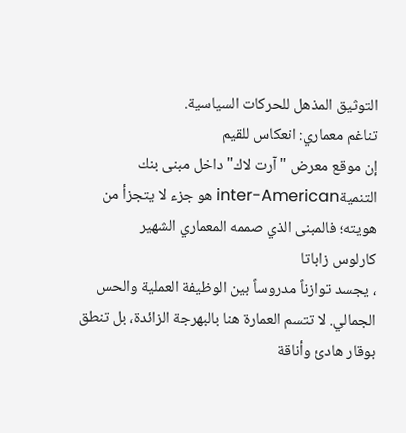التوثيق المذهل للحركات السياسية.
تناغم معماري: انعكاس للقيم
إن موقع معرض "آرت لاك" داخل مبنى بنك التنميةinter-American هو جزء لا يتجزأ من هويته؛ فالمبنى الذي صممه المعماري الشهير
كارلوس زاباتا
، يجسد توازناً مدروساً بين الوظيفة العملية والحس الجمالي. لا تتسم العمارة هنا بالبهرجة الزائدة، بل تنطق بوقار هادئ وأناقة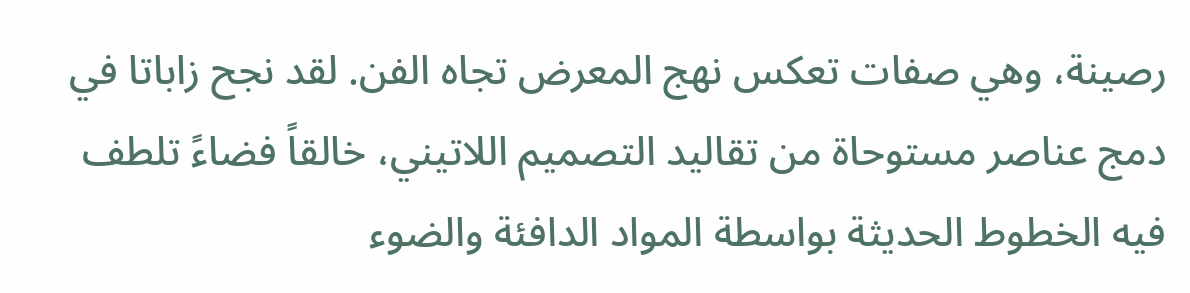رصينة، وهي صفات تعكس نهج المعرض تجاه الفن. لقد نجح زاباتا في دمج عناصر مستوحاة من تقاليد التصميم اللاتيني، خالقاً فضاءً تلطف فيه الخطوط الحديثة بواسطة المواد الدافئة والضوء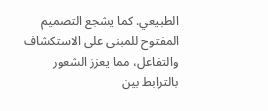الطبيعي. كما يشجع التصميم المفتوح للمبنى على الاستكشاف والتفاعل، مما يعزز الشعور بالترابط بين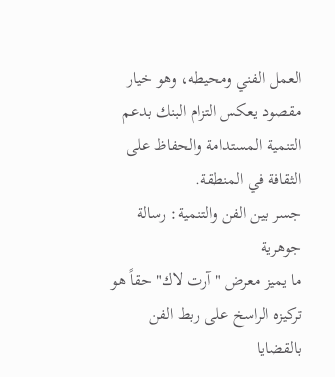العمل الفني ومحيطه، وهو خيار مقصود يعكس التزام البنك بدعم التنمية المستدامة والحفاظ على الثقافة في المنطقة.
جسر بين الفن والتنمية: رسالة جوهرية
ما يميز معرض "آرت لاك" حقاً هو تركيزه الراسخ على ربط الفن بالقضايا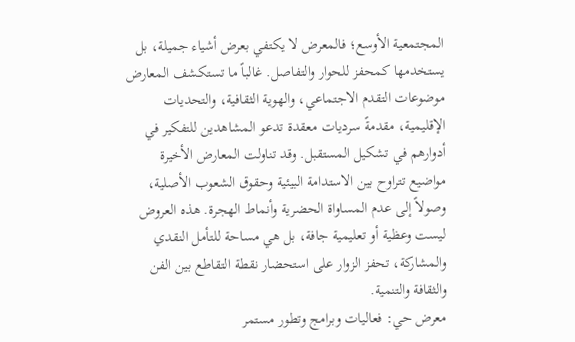المجتمعية الأوسع؛ فالمعرض لا يكتفي بعرض أشياء جميلة، بل يستخدمها كمحفز للحوار والتفاصل. غالباً ما تستكشف المعارض موضوعات التقدم الاجتماعي، والهوية الثقافية، والتحديات الإقليمية، مقدمةً سرديات معقدة تدعو المشاهدين للتفكير في أدوارهم في تشكيل المستقبل. وقد تناولت المعارض الأخيرة مواضيع تتراوح بين الاستدامة البيئية وحقوق الشعوب الأصلية، وصولاً إلى عدم المساواة الحضرية وأنماط الهجرة. هذه العروض ليست وعظية أو تعليمية جافة، بل هي مساحة للتأمل النقدي والمشاركة، تحفز الزوار على استحضار نقطة التقاطع بين الفن والثقافة والتنمية.
معرض حي: فعاليات وبرامج وتطور مستمر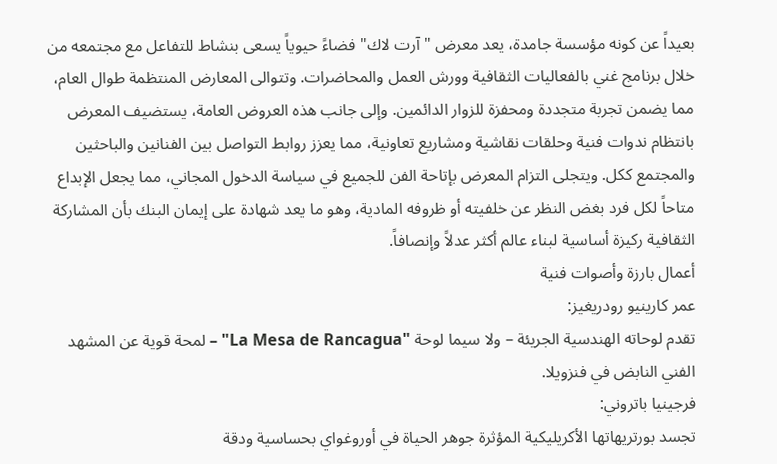بعيداً عن كونه مؤسسة جامدة، يعد معرض "آرت لاك" فضاءً حيوياً يسعى بنشاط للتفاعل مع مجتمعه من خلال برنامج غني بالفعاليات الثقافية وورش العمل والمحاضرات. وتتوالى المعارض المنتظمة طوال العام، مما يضمن تجربة متجددة ومحفزة للزوار الدائمين. وإلى جانب هذه العروض العامة، يستضيف المعرض بانتظام ندوات فنية وحلقات نقاشية ومشاريع تعاونية، مما يعزز روابط التواصل بين الفنانين والباحثين والمجتمع ككل. ويتجلى التزام المعرض بإتاحة الفن للجميع في سياسة الدخول المجاني، مما يجعل الإبداع متاحاً لكل فرد بغض النظر عن خلفيته أو ظروفه المادية، وهو ما يعد شهادة على إيمان البنك بأن المشاركة الثقافية ركيزة أساسية لبناء عالم أكثر عدلاً وإنصافاً.
أعمال بارزة وأصوات فنية
عمر كارينيو رودريغيز:
تقدم لوحاته الهندسية الجريئة – ولا سيما لوحة "La Mesa de Rancagua" – لمحة قوية عن المشهد الفني النابض في فنزويلا.
فرجينيا باتروني:
تجسد بورتريهاتها الأكريليكية المؤثرة جوهر الحياة في أوروغواي بحساسية ودقة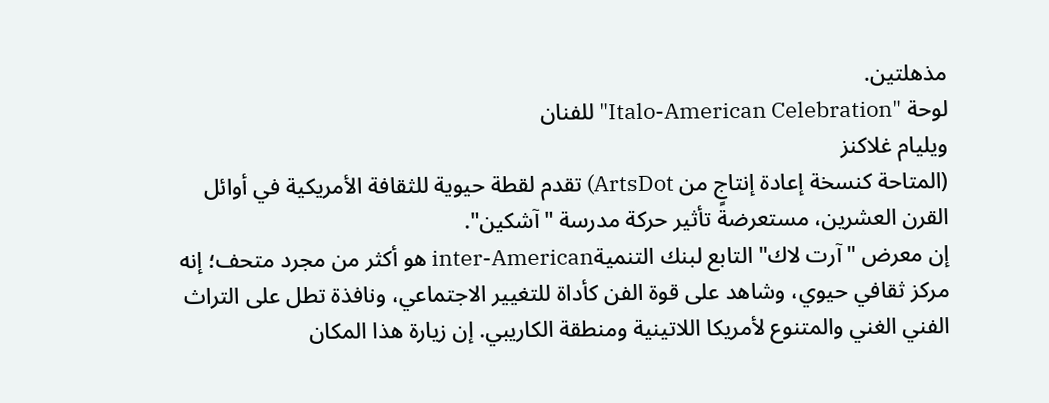مذهلتين.
لوحة "Italo-American Celebration" للفنان
ويليام غلاكنز
(المتاحة كنسخة إعادة إنتاج من ArtsDot) تقدم لقطة حيوية للثقافة الأمريكية في أوائل القرن العشرين، مستعرضةً تأثير حركة مدرسة "آشكين".
إن معرض "آرت لاك" التابع لبنك التنميةinter-American هو أكثر من مجرد متحف؛ إنه مركز ثقافي حيوي، وشاهد على قوة الفن كأداة للتغيير الاجتماعي، ونافذة تطل على التراث الفني الغني والمتنوع لأمريكا اللاتينية ومنطقة الكاريبي. إن زيارة هذا المكان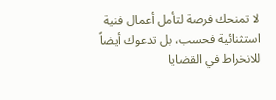لا تمنحك فرصة لتأمل أعمال فنية استثنائية فحسب، بل تدعوك أيضاً للانخراط في القضايا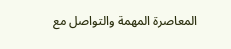المعاصرة المهمة والتواصل مع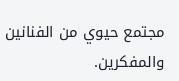مجتمع حيوي من الفنانين والمفكرين.